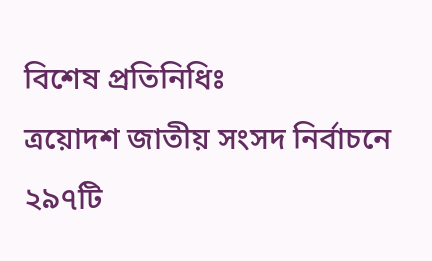বিশেষ প্রতিনিধিঃ
ত্রয়োদশ জাতীয় সংসদ নির্বাচনে ২৯৭টি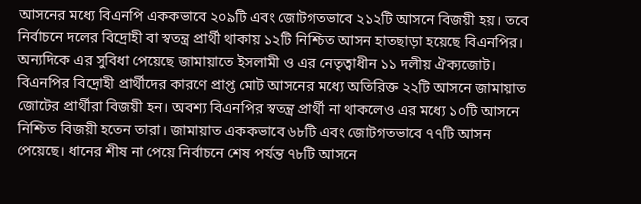আসনের মধ্যে বিএনপি এককভাবে ২০৯টি এবং জোটগতভাবে ২১২টি আসনে বিজয়ী হয়। তবে নির্বাচনে দলের বিদ্রোহী বা স্বতন্ত্র প্রার্থী থাকায় ১২টি নিশ্চিত আসন হাতছাড়া হয়েছে বিএনপির। অন্যদিকে এর সুবিধা পেয়েছে জামায়াতে ইসলামী ও এর নেতৃত্বাধীন ১১ দলীয় ঐক্যজোট। বিএনপির বিদ্রোহী প্রার্থীদের কারণে প্রাপ্ত মোট আসনের মধ্যে অতিরিক্ত ২২টি আসনে জামায়াত জোটের প্রার্থীরা বিজয়ী হন। অবশ্য বিএনপির স্বতন্ত্র প্রার্থী না থাকলেও এর মধ্যে ১০টি আসনে নিশ্চিত বিজয়ী হতেন তারা। জামায়াত এককভাবে ৬৮টি এবং জোটগতভাবে ৭৭টি আসন পেয়েছে। ধানের শীষ না পেয়ে নির্বাচনে শেষ পর্যন্ত ৭৮টি আসনে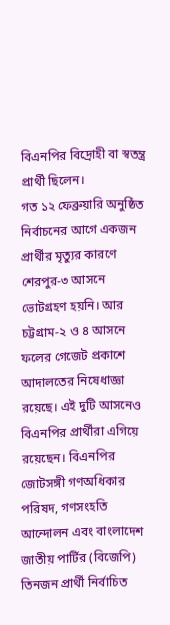বিএনপির বিদ্রোহী বা স্বতন্ত্র প্রার্থী ছিলেন।
গত ১২ ফেব্রুয়ারি অনুষ্ঠিত নির্বাচনের আগে একজন প্রার্থীর মৃত্যুর কারণে শেরপুর-৩ আসনে ভোটগ্রহণ হয়নি। আর চট্টগ্রাম-২ ও ৪ আসনে ফলের গেজেট প্রকাশে আদালতের নিষেধাজ্ঞা রয়েছে। এই দুটি আসনেও বিএনপির প্রার্থীরা এগিয়ে রয়েছেন। বিএনপির জোটসঙ্গী গণঅধিকার পরিষদ, গণসংহতি আন্দোলন এবং বাংলাদেশ জাতীয় পার্টির (বিজেপি) তিনজন প্রার্থী নির্বাচিত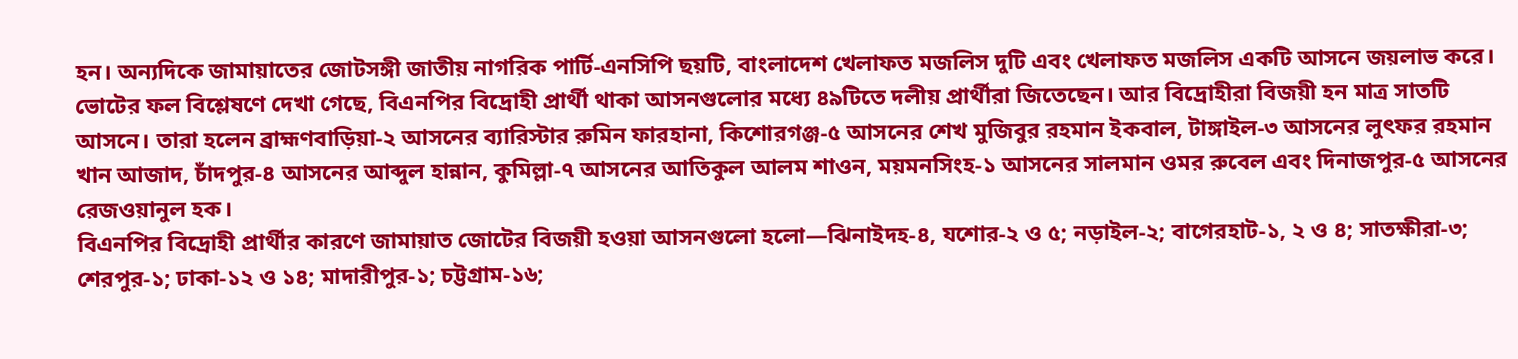হন। অন্যদিকে জামায়াতের জোটসঙ্গী জাতীয় নাগরিক পার্টি-এনসিপি ছয়টি, বাংলাদেশ খেলাফত মজলিস দুটি এবং খেলাফত মজলিস একটি আসনে জয়লাভ করে।
ভোটের ফল বিশ্লেষণে দেখা গেছে, বিএনপির বিদ্রোহী প্রার্থী থাকা আসনগুলোর মধ্যে ৪৯টিতে দলীয় প্রার্থীরা জিতেছেন। আর বিদ্রোহীরা বিজয়ী হন মাত্র সাতটি আসনে। তারা হলেন ব্রাহ্মণবাড়িয়া-২ আসনের ব্যারিস্টার রুমিন ফারহানা, কিশোরগঞ্জ-৫ আসনের শেখ মুজিবুর রহমান ইকবাল, টাঙ্গাইল-৩ আসনের লুৎফর রহমান খান আজাদ, চাঁদপুর-৪ আসনের আব্দুল হান্নান, কুমিল্লা-৭ আসনের আতিকুল আলম শাওন, ময়মনসিংহ-১ আসনের সালমান ওমর রুবেল এবং দিনাজপুর-৫ আসনের রেজওয়ানুল হক।
বিএনপির বিদ্রোহী প্রার্থীর কারণে জামায়াত জোটের বিজয়ী হওয়া আসনগুলো হলো—ঝিনাইদহ-৪, যশোর-২ ও ৫; নড়াইল-২; বাগেরহাট-১, ২ ও ৪; সাতক্ষীরা-৩; শেরপুর-১; ঢাকা-১২ ও ১৪; মাদারীপুর-১; চট্টগ্রাম-১৬;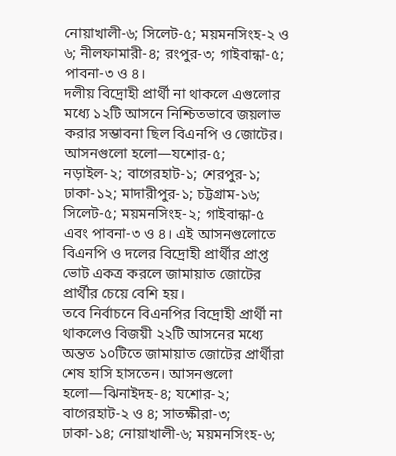নোয়াখালী-৬; সিলেট-৫; ময়মনসিংহ-২ ও ৬; নীলফামারী-৪; রংপুর-৩; গাইবান্ধা-৫; পাবনা-৩ ও ৪।
দলীয় বিদ্রোহী প্রার্থী না থাকলে এগুলোর মধ্যে ১২টি আসনে নিশ্চিতভাবে জয়লাভ করার সম্ভাবনা ছিল বিএনপি ও জোটের। আসনগুলো হলো—যশোর-৫; নড়াইল-২; বাগেরহাট-১; শেরপুর-১; ঢাকা-১২; মাদারীপুর-১; চট্টগ্রাম-১৬; সিলেট-৫; ময়মনসিংহ-২; গাইবান্ধা-৫ এবং পাবনা-৩ ও ৪। এই আসনগুলোতে বিএনপি ও দলের বিদ্রোহী প্রার্থীর প্রাপ্ত ভোট একত্র করলে জামায়াত জোটের প্রার্থীর চেয়ে বেশি হয়।
তবে নির্বাচনে বিএনপির বিদ্রোহী প্রার্থী না থাকলেও বিজয়ী ২২টি আসনের মধ্যে অন্তত ১০টিতে জামায়াত জোটের প্রার্থীরা শেষ হাসি হাসতেন। আসনগুলো হলো—ঝিনাইদহ-৪; যশোর-২; বাগেরহাট-২ ও ৪; সাতক্ষীরা-৩; ঢাকা-১৪; নোয়াখালী-৬; ময়মনসিংহ-৬;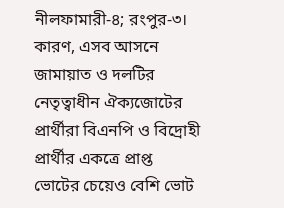নীলফামারী-৪; রংপুর-৩। কারণ, এসব আসনে জামায়াত ও দলটির নেতৃত্বাধীন ঐক্যজোটের প্রার্থীরা বিএনপি ও বিদ্রোহী প্রার্থীর একত্রে প্রাপ্ত ভোটের চেয়েও বেশি ভোট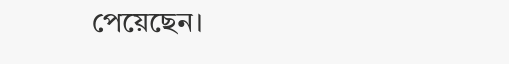পেয়েছেন।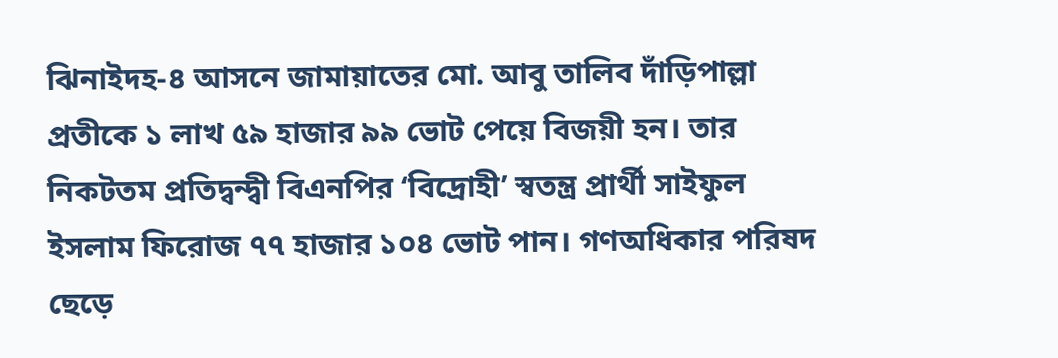ঝিনাইদহ-৪ আসনে জামায়াতের মো. আবু তালিব দাঁড়িপাল্লা প্রতীকে ১ লাখ ৫৯ হাজার ৯৯ ভোট পেয়ে বিজয়ী হন। তার নিকটতম প্রতিদ্বন্দ্বী বিএনপির ‘বিদ্রোহী’ স্বতন্ত্র প্রার্থী সাইফুল ইসলাম ফিরোজ ৭৭ হাজার ১০৪ ভোট পান। গণঅধিকার পরিষদ ছেড়ে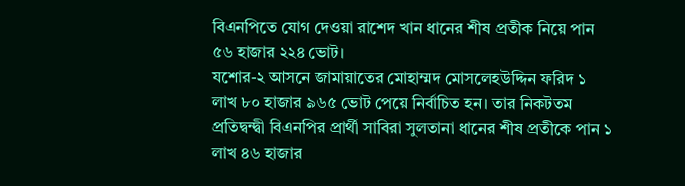বিএনপিতে যোগ দেওয়া রাশেদ খান ধানের শীষ প্রতীক নিয়ে পান ৫৬ হাজার ২২৪ ভোট।
যশোর-২ আসনে জামায়াতের মোহাম্মদ মোসলেহউদ্দিন ফরিদ ১ লাখ ৮০ হাজার ৯৬৫ ভোট পেয়ে নির্বাচিত হন। তার নিকটতম প্রতিদ্বন্দ্বী বিএনপির প্রার্থী সাবিরা সুলতানা ধানের শীষ প্রতীকে পান ১ লাখ ৪৬ হাজার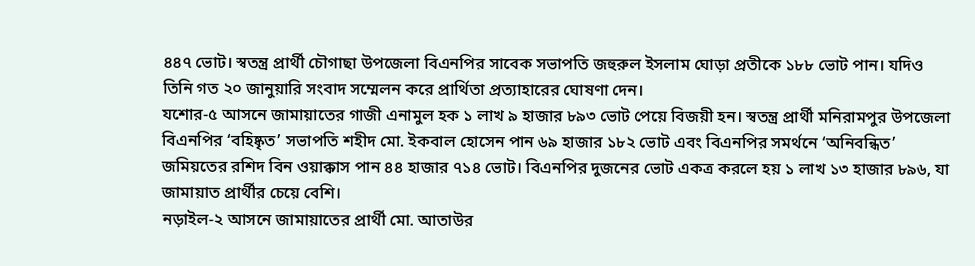৪৪৭ ভোট। স্বতন্ত্র প্রার্থী চৌগাছা উপজেলা বিএনপির সাবেক সভাপতি জহুরুল ইসলাম ঘোড়া প্রতীকে ১৮৮ ভোট পান। যদিও তিনি গত ২০ জানুয়ারি সংবাদ সম্মেলন করে প্রার্থিতা প্রত্যাহারের ঘোষণা দেন।
যশোর-৫ আসনে জামায়াতের গাজী এনামুল হক ১ লাখ ৯ হাজার ৮৯৩ ভোট পেয়ে বিজয়ী হন। স্বতন্ত্র প্রার্থী মনিরামপুর উপজেলা বিএনপির ‘বহিষ্কৃত’ সভাপতি শহীদ মো. ইকবাল হোসেন পান ৬৯ হাজার ১৮২ ভোট এবং বিএনপির সমর্থনে ‘অনিবন্ধিত’ জমিয়তের রশিদ বিন ওয়াক্কাস পান ৪৪ হাজার ৭১৪ ভোট। বিএনপির দুজনের ভোট একত্র করলে হয় ১ লাখ ১৩ হাজার ৮৯৬, যা জামায়াত প্রার্থীর চেয়ে বেশি।
নড়াইল-২ আসনে জামায়াতের প্রার্থী মো. আতাউর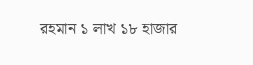রহমান ১ লাখ ১৮ হাজার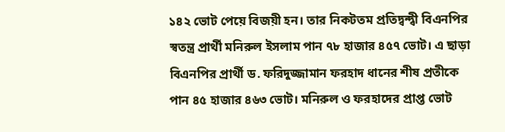১৪২ ভোট পেয়ে বিজয়ী হন। তার নিকটতম প্রতিদ্বন্দ্বী বিএনপির স্বতন্ত্র প্রার্থী মনিরুল ইসলাম পান ৭৮ হাজার ৪৫৭ ভোট। এ ছাড়া বিএনপির প্রার্থী ড. ফরিদুজ্জামান ফরহাদ ধানের শীষ প্রতীকে পান ৪৫ হাজার ৪৬৩ ভোট। মনিরুল ও ফরহাদের প্রাপ্ত ভোট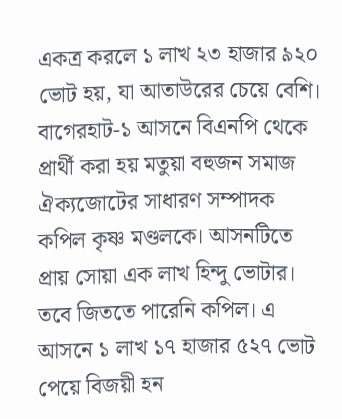একত্র করলে ১ লাখ ২৩ হাজার ৯২০ ভোট হয়, যা আতাউরের চেয়ে বেশি।
বাগেরহাট-১ আসনে বিএনপি থেকে প্রার্থী করা হয় মতুয়া বহুজন সমাজ ঐক্যজোটের সাধারণ সম্পাদক কপিল কৃষ্ণ মণ্ডলকে। আসনটিতে প্রায় সোয়া এক লাখ হিন্দু ভোটার। তবে জিততে পারেনি কপিল। এ আসনে ১ লাখ ১৭ হাজার ৫২৭ ভোট পেয়ে বিজয়ী হন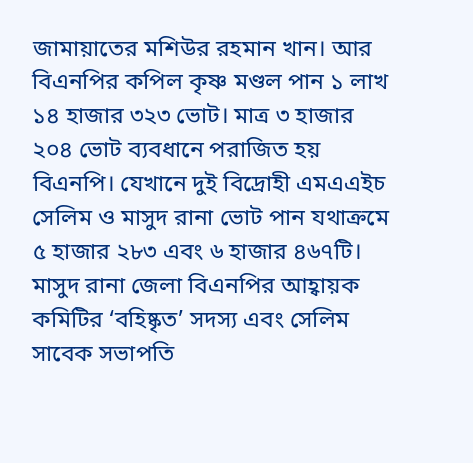জামায়াতের মশিউর রহমান খান। আর বিএনপির কপিল কৃষ্ণ মণ্ডল পান ১ লাখ ১৪ হাজার ৩২৩ ভোট। মাত্র ৩ হাজার ২০৪ ভোট ব্যবধানে পরাজিত হয় বিএনপি। যেখানে দুই বিদ্রোহী এমএএইচ সেলিম ও মাসুদ রানা ভোট পান যথাক্রমে ৫ হাজার ২৮৩ এবং ৬ হাজার ৪৬৭টি। মাসুদ রানা জেলা বিএনপির আহ্বায়ক কমিটির ‘বহিষ্কৃত’ সদস্য এবং সেলিম সাবেক সভাপতি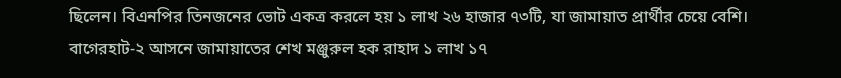ছিলেন। বিএনপির তিনজনের ভোট একত্র করলে হয় ১ লাখ ২৬ হাজার ৭৩টি, যা জামায়াত প্রার্থীর চেয়ে বেশি।
বাগেরহাট-২ আসনে জামায়াতের শেখ মঞ্জুরুল হক রাহাদ ১ লাখ ১৭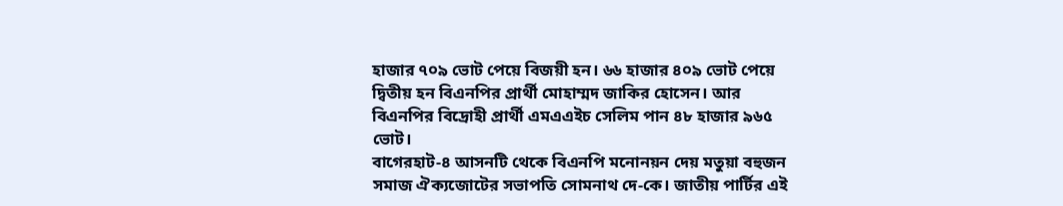হাজার ৭০৯ ভোট পেয়ে বিজয়ী হন। ৬৬ হাজার ৪০৯ ভোট পেয়ে দ্বিতীয় হন বিএনপির প্রার্থী মোহাম্মদ জাকির হোসেন। আর বিএনপির বিদ্রোহী প্রার্থী এমএএইচ সেলিম পান ৪৮ হাজার ৯৬৫ ভোট।
বাগেরহাট-৪ আসনটি থেকে বিএনপি মনোনয়ন দেয় মতুয়া বহুজন সমাজ ঐক্যজোটের সভাপতি সোমনাথ দে-কে। জাতীয় পার্টির এই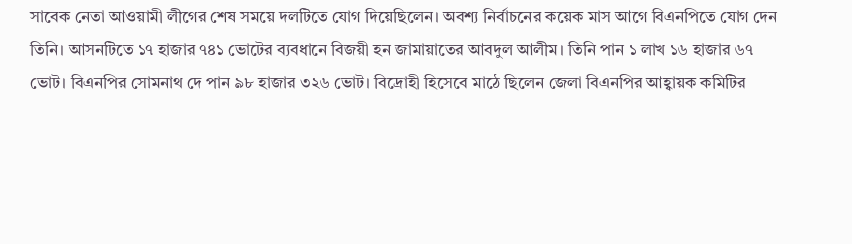সাবেক নেতা আওয়ামী লীগের শেষ সময়ে দলটিতে যোগ দিয়েছিলেন। অবশ্য নির্বাচনের কয়েক মাস আগে বিএনপিতে যোগ দেন তিনি। আসনটিতে ১৭ হাজার ৭৪১ ভোটের ব্যবধানে বিজয়ী হন জামায়াতের আবদুল আলীম। তিনি পান ১ লাখ ১৬ হাজার ৬৭ ভোট। বিএনপির সোমনাথ দে পান ৯৮ হাজার ৩২৬ ভোট। বিদ্রোহী হিসেবে মাঠে ছিলেন জেলা বিএনপির আহ্বায়ক কমিটির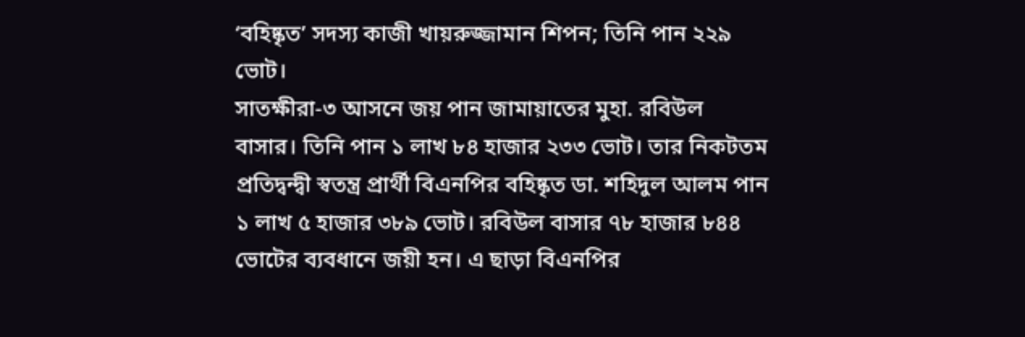‘বহিষ্কৃত’ সদস্য কাজী খায়রুজ্জামান শিপন; তিনি পান ২২৯ ভোট।
সাতক্ষীরা-৩ আসনে জয় পান জামায়াতের মুহা. রবিউল বাসার। তিনি পান ১ লাখ ৮৪ হাজার ২৩৩ ভোট। তার নিকটতম প্রতিদ্বন্দ্বী স্বতন্ত্র প্রার্থী বিএনপির বহিষ্কৃত ডা. শহিদুল আলম পান ১ লাখ ৫ হাজার ৩৮৯ ভোট। রবিউল বাসার ৭৮ হাজার ৮৪৪ ভোটের ব্যবধানে জয়ী হন। এ ছাড়া বিএনপির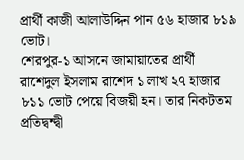প্রার্থী কাজী আলাউদ্দিন পান ৫৬ হাজার ৮১৯ ভোট।
শেরপুর-১ আসনে জামায়াতের প্রার্থী রাশেদুল ইসলাম রাশেদ ১ লাখ ২৭ হাজার ৮১১ ভোট পেয়ে বিজয়ী হন। তার নিকটতম প্রতিদ্বন্দ্বী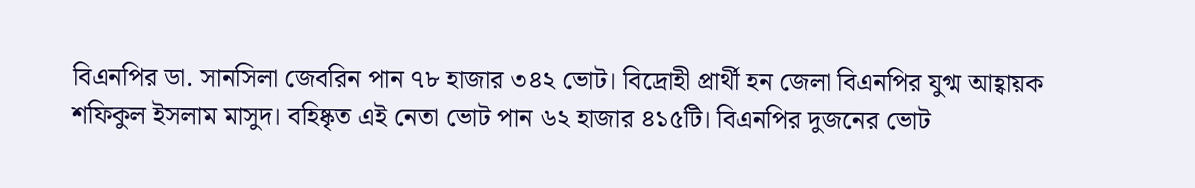বিএনপির ডা. সানসিলা জেবরিন পান ৭৮ হাজার ৩৪২ ভোট। বিদ্রোহী প্রার্থী হন জেলা বিএনপির যুগ্ম আহ্বায়ক শফিকুল ইসলাম মাসুদ। বহিষ্কৃত এই নেতা ভোট পান ৬২ হাজার ৪১৫টি। বিএনপির দুজনের ভোট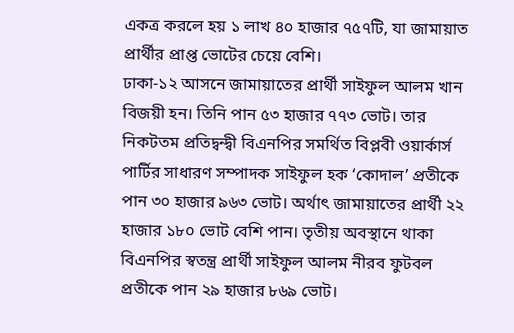একত্র করলে হয় ১ লাখ ৪০ হাজার ৭৫৭টি, যা জামায়াত প্রার্থীর প্রাপ্ত ভোটের চেয়ে বেশি।
ঢাকা-১২ আসনে জামায়াতের প্রার্থী সাইফুল আলম খান বিজয়ী হন। তিনি পান ৫৩ হাজার ৭৭৩ ভোট। তার নিকটতম প্রতিদ্বন্দ্বী বিএনপির সমর্থিত বিপ্লবী ওয়ার্কার্স পার্টির সাধারণ সম্পাদক সাইফুল হক ‘কোদাল’ প্রতীকে পান ৩০ হাজার ৯৬৩ ভোট। অর্থাৎ জামায়াতের প্রার্থী ২২ হাজার ১৮০ ভোট বেশি পান। তৃতীয় অবস্থানে থাকা বিএনপির স্বতন্ত্র প্রার্থী সাইফুল আলম নীরব ফুটবল প্রতীকে পান ২৯ হাজার ৮৬৯ ভোট।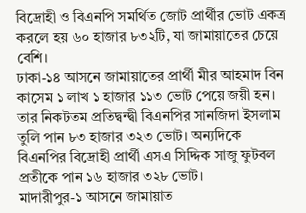বিদ্রোহী ও বিএনপি সমর্থিত জোট প্রার্থীর ভোট একত্র করলে হয় ৬০ হাজার ৮৩২টি, যা জামায়াতের চেয়ে বেশি।
ঢাকা-১৪ আসনে জামায়াতের প্রার্থী মীর আহমাদ বিন কাসেম ১ লাখ ১ হাজার ১১৩ ভোট পেয়ে জয়ী হন। তার নিকটতম প্রতিদ্বন্দ্বী বিএনপির সানজিদা ইসলাম তুলি পান ৮৩ হাজার ৩২৩ ভোট। অন্যদিকে বিএনপির বিদ্রোহী প্রার্থী এসএ সিদ্দিক সাজু ফুটবল প্রতীকে পান ১৬ হাজার ৩২৮ ভোট।
মাদারীপুর-১ আসনে জামায়াত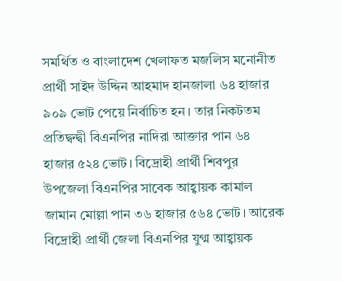সমর্থিত ও বাংলাদেশ খেলাফত মজলিস মনোনীত প্রার্থী সাইদ উদ্দিন আহমাদ হানজালা ৬৪ হাজার ৯০৯ ভোট পেয়ে নির্বাচিত হন। তার নিকটতম প্রতিদ্বন্দ্বী বিএনপির নাদিরা আক্তার পান ৬৪ হাজার ৫২৪ ভোট। বিদ্রোহী প্রার্থী শিবপুর উপজেলা বিএনপির সাবেক আহ্বায়ক কামাল জামান মোল্লা পান ৩৬ হাজার ৫৬৪ ভোট। আরেক বিদ্রোহী প্রার্থী জেলা বিএনপির যুগ্ম আহ্বায়ক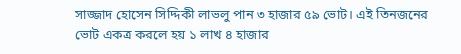সাজ্জাদ হোসেন সিদ্দিকী লাভলু পান ৩ হাজার ৫৯ ভোট। এই তিনজনের ভোট একত্র করলে হয় ১ লাখ ৪ হাজার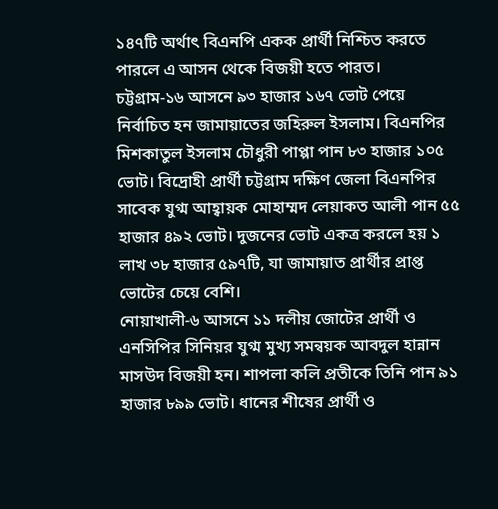১৪৭টি অর্থাৎ বিএনপি একক প্রার্থী নিশ্চিত করতে পারলে এ আসন থেকে বিজয়ী হতে পারত।
চট্টগ্রাম-১৬ আসনে ৯৩ হাজার ১৬৭ ভোট পেয়ে নির্বাচিত হন জামায়াতের জহিরুল ইসলাম। বিএনপির মিশকাতুল ইসলাম চৌধুরী পাপ্পা পান ৮৩ হাজার ১০৫ ভোট। বিদ্রোহী প্রার্থী চট্টগ্রাম দক্ষিণ জেলা বিএনপির সাবেক যুগ্ম আহ্বায়ক মোহাম্মদ লেয়াকত আলী পান ৫৫ হাজার ৪৯২ ভোট। দুজনের ভোট একত্র করলে হয় ১ লাখ ৩৮ হাজার ৫৯৭টি, যা জামায়াত প্রার্থীর প্রাপ্ত ভোটের চেয়ে বেশি।
নোয়াখালী-৬ আসনে ১১ দলীয় জোটের প্রার্থী ও এনসিপির সিনিয়র যুগ্ম মুখ্য সমন্বয়ক আবদুল হান্নান মাসউদ বিজয়ী হন। শাপলা কলি প্রতীকে তিনি পান ৯১ হাজার ৮৯৯ ভোট। ধানের শীষের প্রার্থী ও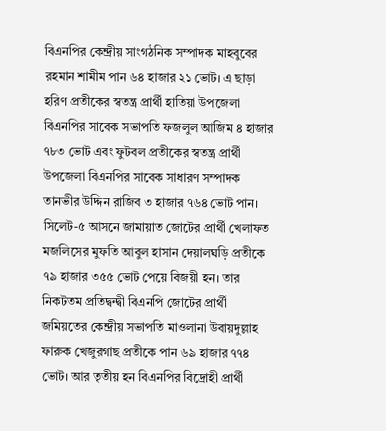বিএনপির কেন্দ্রীয় সাংগঠনিক সম্পাদক মাহবুবের রহমান শামীম পান ৬৪ হাজার ২১ ভোট। এ ছাড়া হরিণ প্রতীকের স্বতন্ত্র প্রার্থী হাতিয়া উপজেলা বিএনপির সাবেক সভাপতি ফজলুল আজিম ৪ হাজার ৭৮৩ ভোট এবং ফুটবল প্রতীকের স্বতন্ত্র প্রার্থী উপজেলা বিএনপির সাবেক সাধারণ সম্পাদক তানভীর উদ্দিন রাজিব ৩ হাজার ৭৬৪ ভোট পান।
সিলেট-৫ আসনে জামায়াত জোটের প্রার্থী খেলাফত মজলিসের মুফতি আবুল হাসান দেয়ালঘড়ি প্রতীকে ৭৯ হাজার ৩৫৫ ভোট পেয়ে বিজয়ী হন। তার নিকটতম প্রতিদ্বন্দ্বী বিএনপি জোটের প্রার্থী জমিয়তের কেন্দ্রীয় সভাপতি মাওলানা উবায়দুল্লাহ ফারুক খেজুরগাছ প্রতীকে পান ৬৯ হাজার ৭৭৪ ভোট। আর তৃতীয় হন বিএনপির বিদ্রোহী প্রার্থী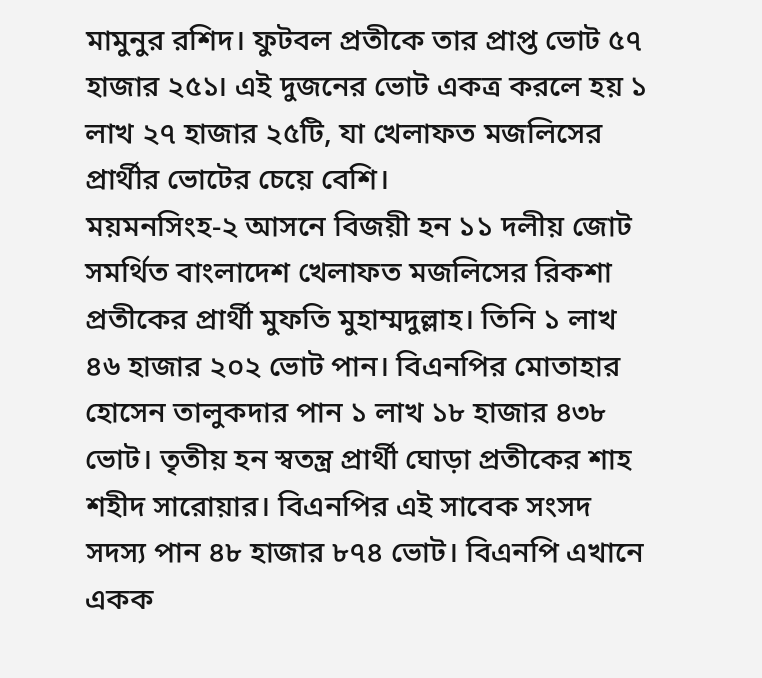মামুনুর রশিদ। ফুটবল প্রতীকে তার প্রাপ্ত ভোট ৫৭ হাজার ২৫১। এই দুজনের ভোট একত্র করলে হয় ১ লাখ ২৭ হাজার ২৫টি, যা খেলাফত মজলিসের প্রার্থীর ভোটের চেয়ে বেশি।
ময়মনসিংহ-২ আসনে বিজয়ী হন ১১ দলীয় জোট সমর্থিত বাংলাদেশ খেলাফত মজলিসের রিকশা প্রতীকের প্রার্থী মুফতি মুহাম্মদুল্লাহ। তিনি ১ লাখ ৪৬ হাজার ২০২ ভোট পান। বিএনপির মোতাহার হোসেন তালুকদার পান ১ লাখ ১৮ হাজার ৪৩৮ ভোট। তৃতীয় হন স্বতন্ত্র প্রার্থী ঘোড়া প্রতীকের শাহ শহীদ সারোয়ার। বিএনপির এই সাবেক সংসদ সদস্য পান ৪৮ হাজার ৮৭৪ ভোট। বিএনপি এখানে একক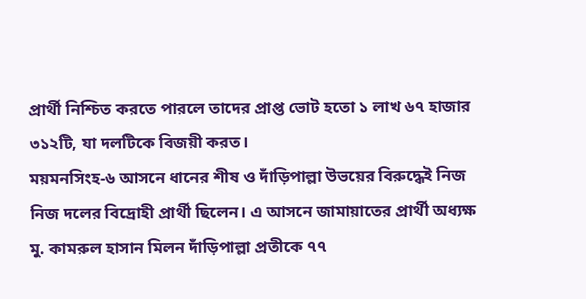প্রার্থী নিশ্চিত করতে পারলে তাদের প্রাপ্ত ভোট হতো ১ লাখ ৬৭ হাজার ৩১২টি, যা দলটিকে বিজয়ী করত।
ময়মনসিংহ-৬ আসনে ধানের শীষ ও দাঁড়িপাল্লা উভয়ের বিরুদ্ধেই নিজ নিজ দলের বিদ্রোহী প্রার্থী ছিলেন। এ আসনে জামায়াতের প্রার্থী অধ্যক্ষ মু. কামরুল হাসান মিলন দাঁড়িপাল্লা প্রতীকে ৭৭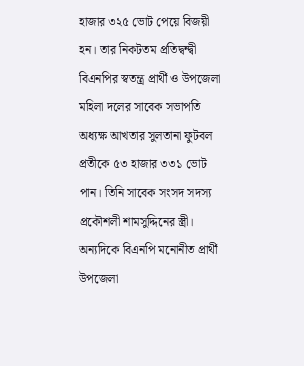হাজার ৩২৫ ভোট পেয়ে বিজয়ী হন। তার নিকটতম প্রতিদ্বন্দ্বী বিএনপির স্বতন্ত্র প্রার্থী ও উপজেলা মহিলা দলের সাবেক সভাপতি অধ্যক্ষ আখতার সুলতানা ফুটবল প্রতীকে ৫৩ হাজার ৩৩১ ভোট পান। তিনি সাবেক সংসদ সদস্য প্রকৌশলী শামসুদ্দিনের স্ত্রী। অন্যদিকে বিএনপি মনোনীত প্রার্থী উপজেলা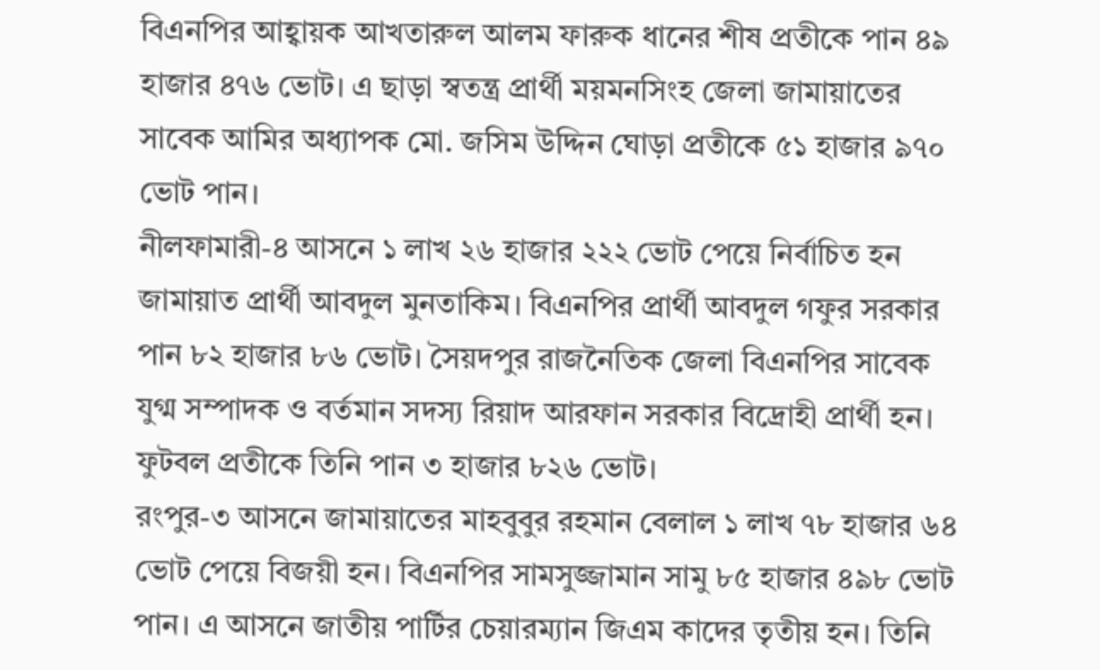বিএনপির আহ্বায়ক আখতারুল আলম ফারুক ধানের শীষ প্রতীকে পান ৪৯ হাজার ৪৭৬ ভোট। এ ছাড়া স্বতন্ত্র প্রার্থী ময়মনসিংহ জেলা জামায়াতের সাবেক আমির অধ্যাপক মো. জসিম উদ্দিন ঘোড়া প্রতীকে ৫১ হাজার ৯৭০ ভোট পান।
নীলফামারী-৪ আসনে ১ লাখ ২৬ হাজার ২২২ ভোট পেয়ে নির্বাচিত হন জামায়াত প্রার্থী আবদুল মুনতাকিম। বিএনপির প্রার্থী আবদুল গফুর সরকার পান ৮২ হাজার ৮৬ ভোট। সৈয়দপুর রাজনৈতিক জেলা বিএনপির সাবেক যুগ্ম সম্পাদক ও বর্তমান সদস্য রিয়াদ আরফান সরকার বিদ্রোহী প্রার্থী হন। ফুটবল প্রতীকে তিনি পান ৩ হাজার ৮২৬ ভোট।
রংপুর-৩ আসনে জামায়াতের মাহবুবুর রহমান বেলাল ১ লাখ ৭৮ হাজার ৬৪ ভোট পেয়ে বিজয়ী হন। বিএনপির সামসুজ্জামান সামু ৮৫ হাজার ৪৯৮ ভোট পান। এ আসনে জাতীয় পার্টির চেয়ারম্যান জিএম কাদের তৃতীয় হন। তিনি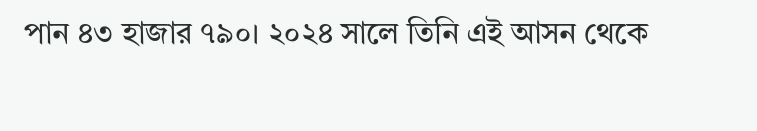পান ৪৩ হাজার ৭৯০। ২০২৪ সালে তিনি এই আসন থেকে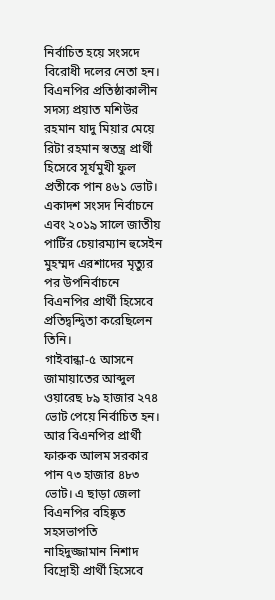নির্বাচিত হয়ে সংসদে বিরোধী দলের নেতা হন। বিএনপির প্রতিষ্ঠাকালীন সদস্য প্রয়াত মশিউর রহমান যাদু মিয়ার মেয়ে রিটা রহমান স্বতন্ত্র প্রার্থী হিসেবে সূর্যমুখী ফুল প্রতীকে পান ৪৬১ ভোট। একাদশ সংসদ নির্বাচনে এবং ২০১৯ সালে জাতীয় পার্টির চেয়ারম্যান হুসেইন মুহম্মদ এরশাদের মৃত্যুর পর উপনির্বাচনে বিএনপির প্রার্থী হিসেবে প্রতিদ্বন্দ্বিতা করেছিলেন তিনি।
গাইবান্ধা-৫ আসনে জামায়াতের আব্দুল ওয়ারেছ ৮৯ হাজার ২৭৪ ভোট পেয়ে নির্বাচিত হন। আর বিএনপির প্রার্থী ফারুক আলম সরকার পান ৭৩ হাজার ৪৮৩ ভোট। এ ছাড়া জেলা বিএনপির বহিষ্কৃত সহসভাপতি নাহিদুজ্জামান নিশাদ বিদ্রোহী প্রার্থী হিসেবে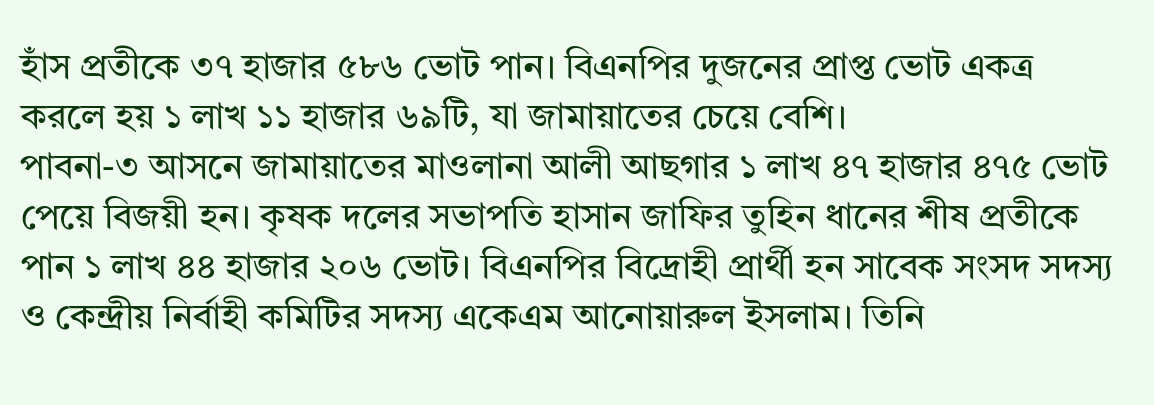হাঁস প্রতীকে ৩৭ হাজার ৫৮৬ ভোট পান। বিএনপির দুজনের প্রাপ্ত ভোট একত্র করলে হয় ১ লাখ ১১ হাজার ৬৯টি, যা জামায়াতের চেয়ে বেশি।
পাবনা-৩ আসনে জামায়াতের মাওলানা আলী আছগার ১ লাখ ৪৭ হাজার ৪৭৫ ভোট পেয়ে বিজয়ী হন। কৃষক দলের সভাপতি হাসান জাফির তুহিন ধানের শীষ প্রতীকে পান ১ লাখ ৪৪ হাজার ২০৬ ভোট। বিএনপির বিদ্রোহী প্রার্থী হন সাবেক সংসদ সদস্য ও কেন্দ্রীয় নির্বাহী কমিটির সদস্য একেএম আনোয়ারুল ইসলাম। তিনি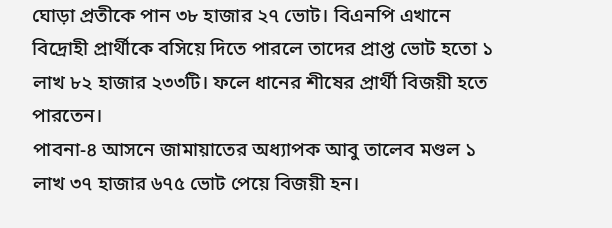ঘোড়া প্রতীকে পান ৩৮ হাজার ২৭ ভোট। বিএনপি এখানে বিদ্রোহী প্রার্থীকে বসিয়ে দিতে পারলে তাদের প্রাপ্ত ভোট হতো ১ লাখ ৮২ হাজার ২৩৩টি। ফলে ধানের শীষের প্রার্থী বিজয়ী হতে পারতেন।
পাবনা-৪ আসনে জামায়াতের অধ্যাপক আবু তালেব মণ্ডল ১ লাখ ৩৭ হাজার ৬৭৫ ভোট পেয়ে বিজয়ী হন।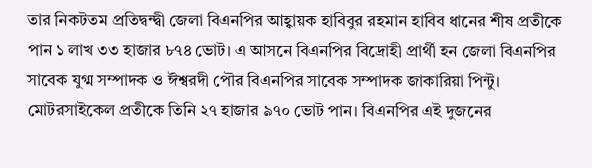তার নিকটতম প্রতিদ্বন্দ্বী জেলা বিএনপির আহ্বায়ক হাবিবুর রহমান হাবিব ধানের শীষ প্রতীকে পান ১ লাখ ৩৩ হাজার ৮৭৪ ভোট। এ আসনে বিএনপির বিদ্রোহী প্রার্থী হন জেলা বিএনপির সাবেক যুগ্ম সম্পাদক ও ঈশ্বরদী পৌর বিএনপির সাবেক সম্পাদক জাকারিয়া পিন্টু। মোটরসাইকেল প্রতীকে তিনি ২৭ হাজার ৯৭০ ভোট পান। বিএনপির এই দুজনের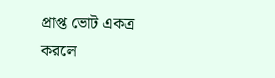প্রাপ্ত ভোট একত্র করলে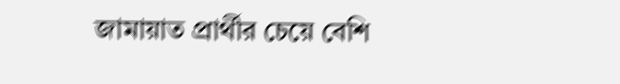জামায়াত প্রার্থীর চেয়ে বেশি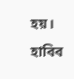হয়। হাবিব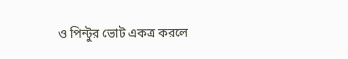ও পিন্টুর ভোট একত্র করলে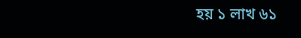হয় ১ লাখ ৬১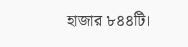হাজার ৮৪৪টি।